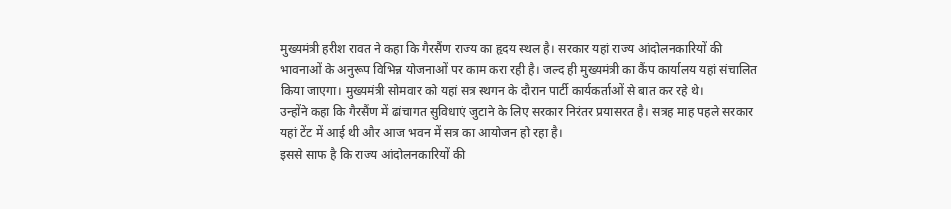मुख्यमंत्री हरीश रावत ने कहा कि गैरसैंण राज्य का हृदय स्थल है। सरकार यहां राज्य आंदोलनकारियों की भावनाओं के अनुरूप विभिन्न योजनाओं पर काम करा रही है। जल्द ही मुख्यमंत्री का कैंप कार्यालय यहां संचालित किया जाएगा। मुख्यमंत्री सोमवार को यहां सत्र स्थगन के दौरान पार्टी कार्यकर्ताओं से बात कर रहे थे।
उन्होंने कहा कि गैरसैंण में ढांचागत सुविधाएं जुटाने के लिए सरकार निरंतर प्रयासरत है। सत्रह माह पहले सरकार यहां टेंट में आई थी और आज भवन में सत्र का आयोजन हो रहा है।
इससे साफ है कि राज्य आंदोलनकारियों की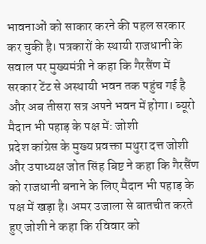भावनाओं को साकार करने की पहल सरकार कर चुकी है। पत्रकारों के स्थायी राजधानी के सवाल पर मुख्यमंत्री ने कहा कि गैरसैंण में सरकार टेंट से अस्थायी भवन तक पहुंच गई है और अब तीसरा सत्र अपने भवन में होगा। ब्यूरो
मैदान भी पहाड़ के पक्ष में: जोशी
प्रदेश कांग्रेस के मुख्य प्रवक्ता मथुरा दत्त जोशी और उपाध्यक्ष जोत सिंह बिष्ट ने कहा कि गैरसैंण को राजधानी बनाने के लिए मैदान भी पहाड़ के पक्ष में खड़ा है। अमर उजाला से बातचीत करते हुए जोशी ने कहा कि रविवार को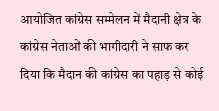आयोजित कांग्रेस सम्मेलन में मैदानी क्षेत्र के कांग्रेस नेताओं की भागीदारी ने साफ कर दिया कि मैदान की कांग्रेस का पहाड़ से कोई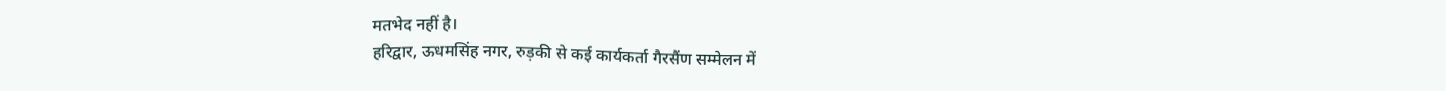मतभेद नहीं है।
हरिद्वार, ऊधमसिंह नगर, रुड़की से कई कार्यकर्ता गैरसैंण सम्मेलन में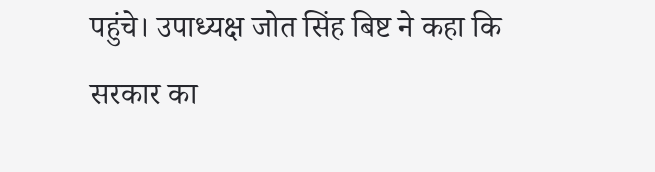पहुंचे। उपाध्यक्ष जोत सिंह बिष्ट ने कहा कि सरकार का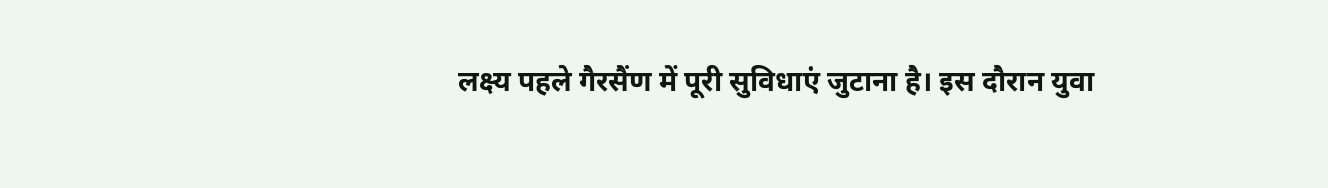लक्ष्य पहले गैरसैंण में पूरी सुविधाएं जुटाना है। इस दौरान युवा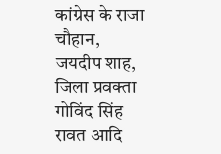कांग्रेस के राजा चौहान, जयदीप शाह, जिला प्रवक्ता गोविंद सिंह रावत आदि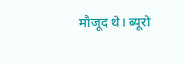मौजूद थे। ब्यूरो